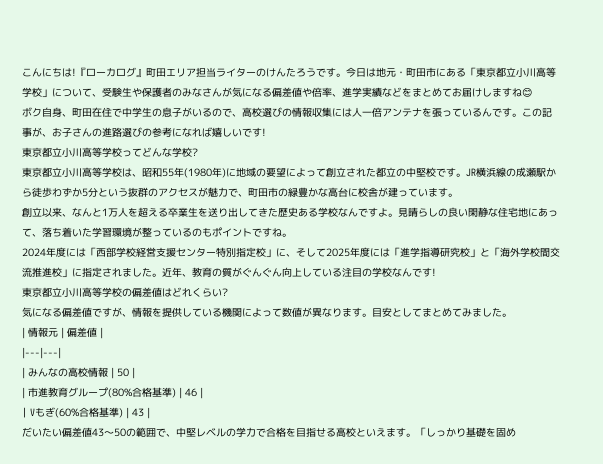こんにちは!『ローカログ』町田エリア担当ライターのけんたろうです。今日は地元・町田市にある「東京都立小川高等学校」について、受験生や保護者のみなさんが気になる偏差値や倍率、進学実績などをまとめてお届けしますね😊
ボク自身、町田在住で中学生の息子がいるので、高校選びの情報収集には人一倍アンテナを張っているんです。この記事が、お子さんの進路選びの参考になれば嬉しいです!
東京都立小川高等学校ってどんな学校?
東京都立小川高等学校は、昭和55年(1980年)に地域の要望によって創立された都立の中堅校です。JR横浜線の成瀬駅から徒歩わずか5分という抜群のアクセスが魅力で、町田市の緑豊かな高台に校舎が建っています。
創立以来、なんと1万人を超える卒業生を送り出してきた歴史ある学校なんですよ。見晴らしの良い閑静な住宅地にあって、落ち着いた学習環境が整っているのもポイントですね。
2024年度には「西部学校経営支援センター特別指定校」に、そして2025年度には「進学指導研究校」と「海外学校間交流推進校」に指定されました。近年、教育の質がぐんぐん向上している注目の学校なんです!
東京都立小川高等学校の偏差値はどれくらい?
気になる偏差値ですが、情報を提供している機関によって数値が異なります。目安としてまとめてみました。
| 情報元 | 偏差値 |
|---|---|
| みんなの高校情報 | 50 |
| 市進教育グループ(80%合格基準) | 46 |
| Vもぎ(60%合格基準) | 43 |
だいたい偏差値43〜50の範囲で、中堅レベルの学力で合格を目指せる高校といえます。「しっかり基礎を固め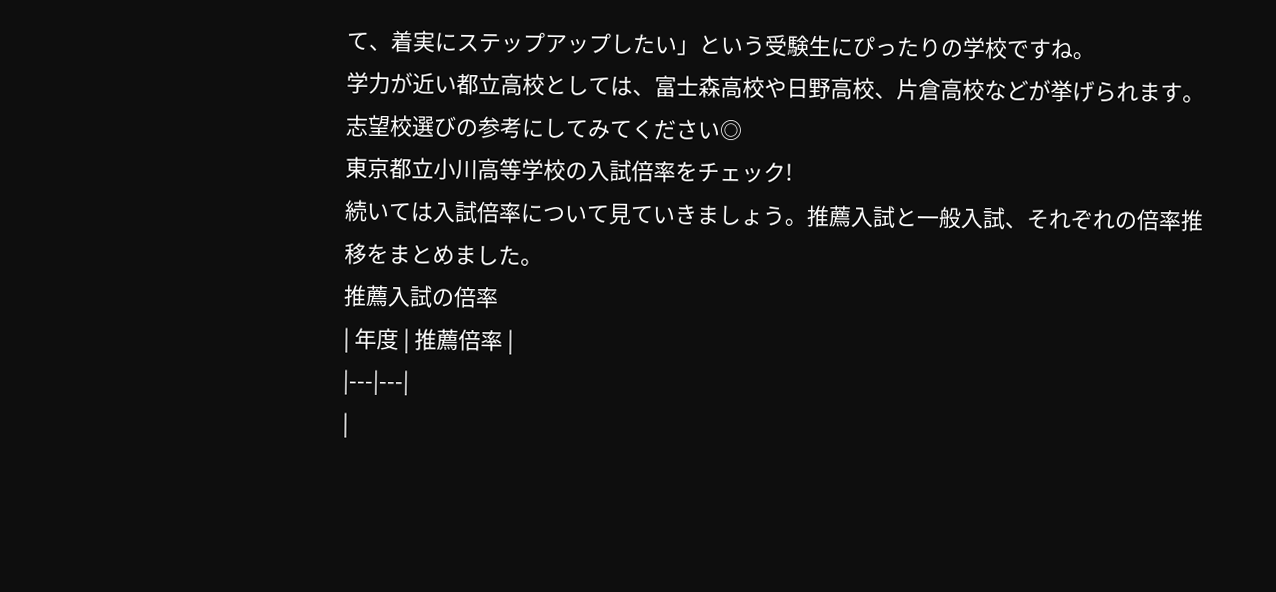て、着実にステップアップしたい」という受験生にぴったりの学校ですね。
学力が近い都立高校としては、富士森高校や日野高校、片倉高校などが挙げられます。志望校選びの参考にしてみてください◎
東京都立小川高等学校の入試倍率をチェック!
続いては入試倍率について見ていきましょう。推薦入試と一般入試、それぞれの倍率推移をまとめました。
推薦入試の倍率
| 年度 | 推薦倍率 |
|---|---|
|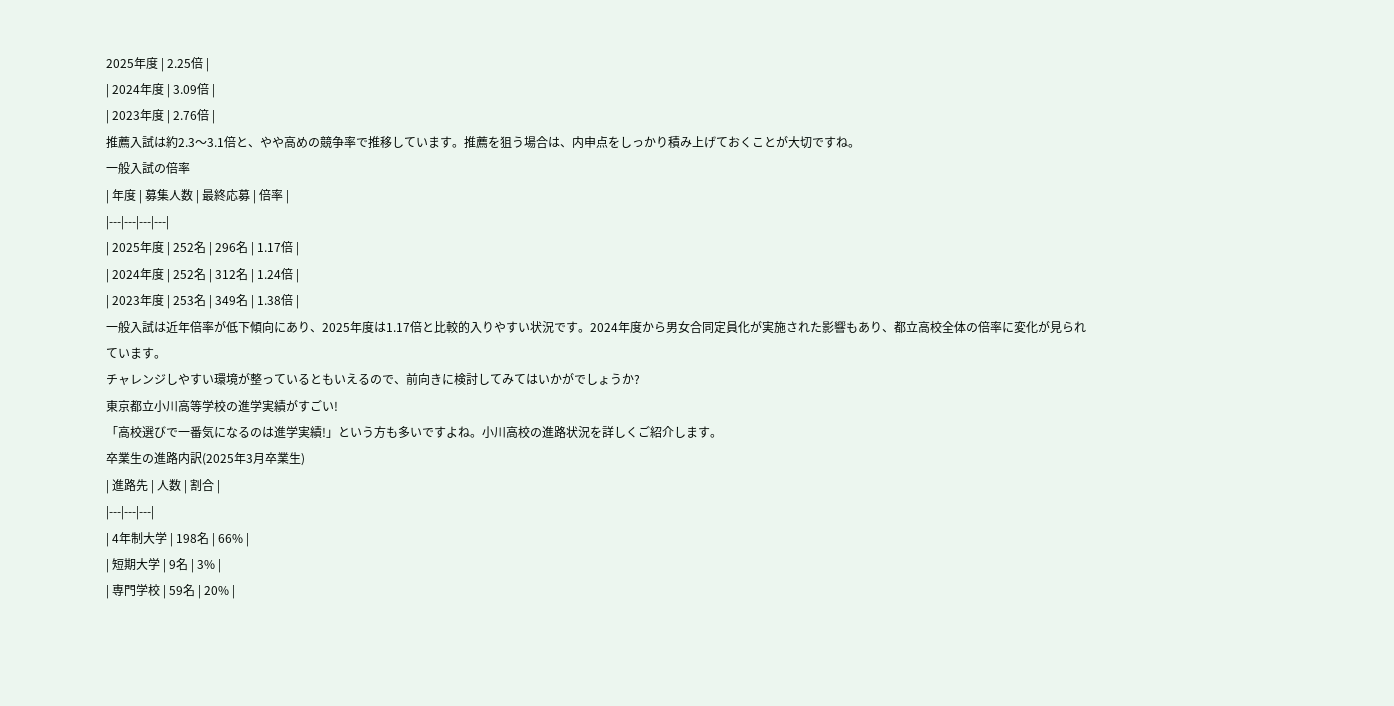2025年度 | 2.25倍 |
| 2024年度 | 3.09倍 |
| 2023年度 | 2.76倍 |
推薦入試は約2.3〜3.1倍と、やや高めの競争率で推移しています。推薦を狙う場合は、内申点をしっかり積み上げておくことが大切ですね。
一般入試の倍率
| 年度 | 募集人数 | 最終応募 | 倍率 |
|---|---|---|---|
| 2025年度 | 252名 | 296名 | 1.17倍 |
| 2024年度 | 252名 | 312名 | 1.24倍 |
| 2023年度 | 253名 | 349名 | 1.38倍 |
一般入試は近年倍率が低下傾向にあり、2025年度は1.17倍と比較的入りやすい状況です。2024年度から男女合同定員化が実施された影響もあり、都立高校全体の倍率に変化が見られています。
チャレンジしやすい環境が整っているともいえるので、前向きに検討してみてはいかがでしょうか?
東京都立小川高等学校の進学実績がすごい!
「高校選びで一番気になるのは進学実績!」という方も多いですよね。小川高校の進路状況を詳しくご紹介します。
卒業生の進路内訳(2025年3月卒業生)
| 進路先 | 人数 | 割合 |
|---|---|---|
| 4年制大学 | 198名 | 66% |
| 短期大学 | 9名 | 3% |
| 専門学校 | 59名 | 20% |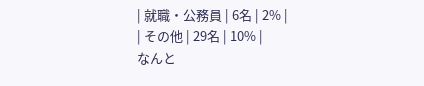| 就職・公務員 | 6名 | 2% |
| その他 | 29名 | 10% |
なんと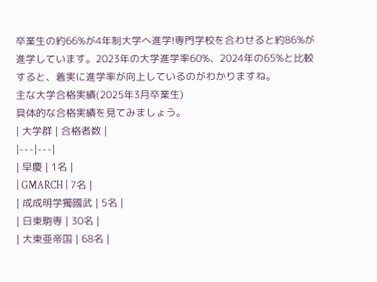卒業生の約66%が4年制大学へ進学!専門学校を合わせると約86%が進学しています。2023年の大学進学率60%、2024年の65%と比較すると、着実に進学率が向上しているのがわかりますね。
主な大学合格実績(2025年3月卒業生)
具体的な合格実績を見てみましょう。
| 大学群 | 合格者数 |
|---|---|
| 早慶 | 1名 |
| GMARCH | 7名 |
| 成成明学獨國武 | 5名 |
| 日東駒専 | 30名 |
| 大東亜帝国 | 68名 |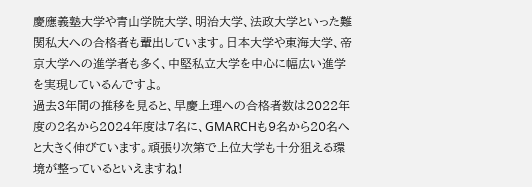慶應義塾大学や青山学院大学、明治大学、法政大学といった難関私大への合格者も輩出しています。日本大学や東海大学、帝京大学への進学者も多く、中堅私立大学を中心に幅広い進学を実現しているんですよ。
過去3年間の推移を見ると、早慶上理への合格者数は2022年度の2名から2024年度は7名に、GMARCHも9名から20名へと大きく伸びています。頑張り次第で上位大学も十分狙える環境が整っているといえますね!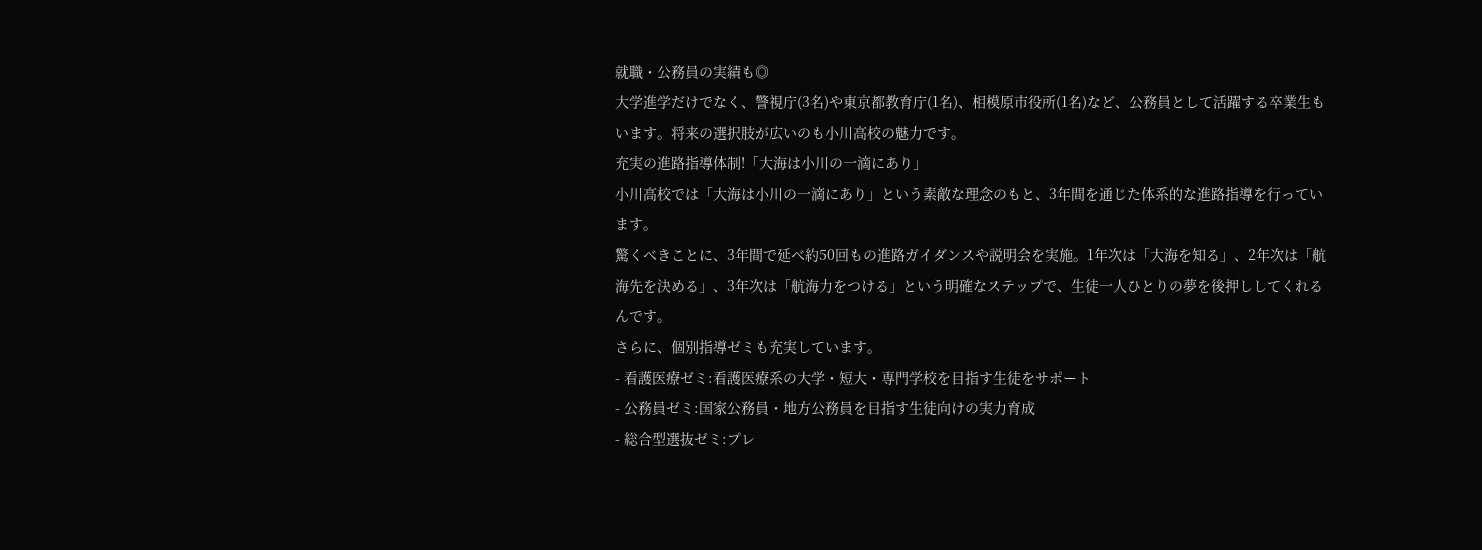就職・公務員の実績も◎
大学進学だけでなく、警視庁(3名)や東京都教育庁(1名)、相模原市役所(1名)など、公務員として活躍する卒業生もいます。将来の選択肢が広いのも小川高校の魅力です。
充実の進路指導体制!「大海は小川の一滴にあり」
小川高校では「大海は小川の一滴にあり」という素敵な理念のもと、3年間を通じた体系的な進路指導を行っています。
驚くべきことに、3年間で延べ約50回もの進路ガイダンスや説明会を実施。1年次は「大海を知る」、2年次は「航海先を決める」、3年次は「航海力をつける」という明確なステップで、生徒一人ひとりの夢を後押ししてくれるんです。
さらに、個別指導ゼミも充実しています。
- 看護医療ゼミ:看護医療系の大学・短大・専門学校を目指す生徒をサポート
- 公務員ゼミ:国家公務員・地方公務員を目指す生徒向けの実力育成
- 総合型選抜ゼミ:プレ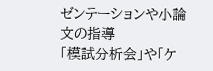ゼンテーションや小論文の指導
「模試分析会」や「ケ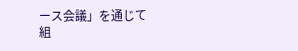ース会議」を通じて組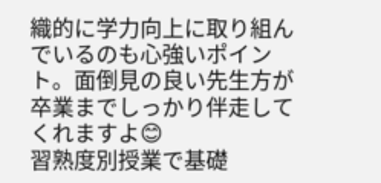織的に学力向上に取り組んでいるのも心強いポイント。面倒見の良い先生方が卒業までしっかり伴走してくれますよ😊
習熟度別授業で基礎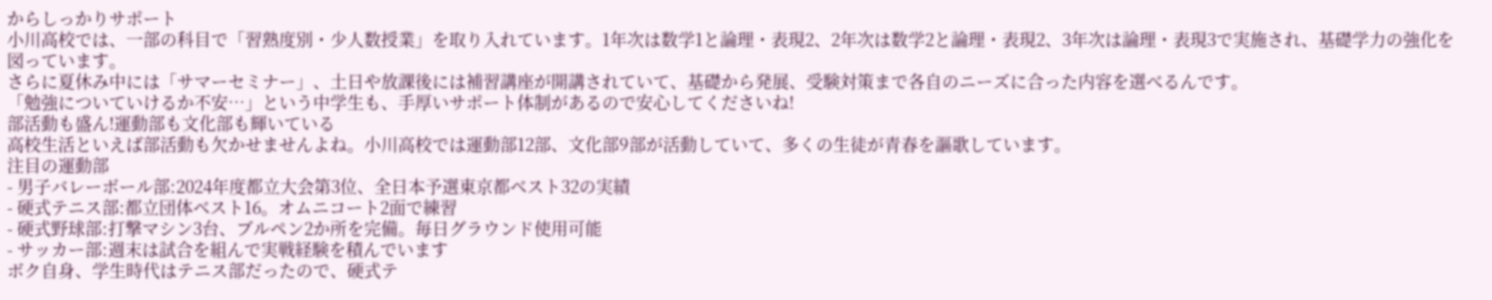からしっかりサポート
小川高校では、一部の科目で「習熟度別・少人数授業」を取り入れています。1年次は数学1と論理・表現2、2年次は数学2と論理・表現2、3年次は論理・表現3で実施され、基礎学力の強化を図っています。
さらに夏休み中には「サマーセミナー」、土日や放課後には補習講座が開講されていて、基礎から発展、受験対策まで各自のニーズに合った内容を選べるんです。
「勉強についていけるか不安…」という中学生も、手厚いサポート体制があるので安心してくださいね!
部活動も盛ん!運動部も文化部も輝いている
高校生活といえば部活動も欠かせませんよね。小川高校では運動部12部、文化部9部が活動していて、多くの生徒が青春を謳歌しています。
注目の運動部
- 男子バレーボール部:2024年度都立大会第3位、全日本予選東京都ベスト32の実績
- 硬式テニス部:都立団体ベスト16。オムニコート2面で練習
- 硬式野球部:打撃マシン3台、ブルペン2か所を完備。毎日グラウンド使用可能
- サッカー部:週末は試合を組んで実戦経験を積んでいます
ボク自身、学生時代はテニス部だったので、硬式テ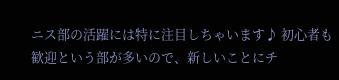ニス部の活躍には特に注目しちゃいます♪ 初心者も歓迎という部が多いので、新しいことにチ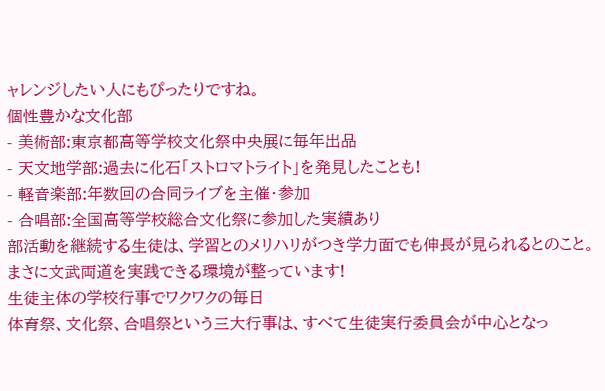ャレンジしたい人にもぴったりですね。
個性豊かな文化部
- 美術部:東京都高等学校文化祭中央展に毎年出品
- 天文地学部:過去に化石「ストロマトライト」を発見したことも!
- 軽音楽部:年数回の合同ライブを主催・参加
- 合唱部:全国高等学校総合文化祭に参加した実績あり
部活動を継続する生徒は、学習とのメリハリがつき学力面でも伸長が見られるとのこと。まさに文武両道を実践できる環境が整っています!
生徒主体の学校行事でワクワクの毎日
体育祭、文化祭、合唱祭という三大行事は、すべて生徒実行委員会が中心となっ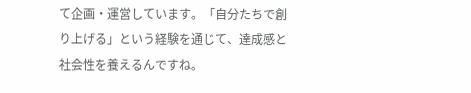て企画・運営しています。「自分たちで創り上げる」という経験を通じて、達成感と社会性を養えるんですね。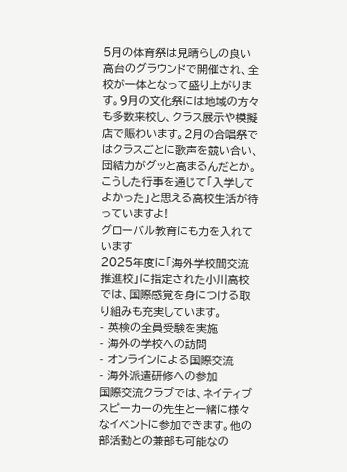5月の体育祭は見晴らしの良い高台のグラウンドで開催され、全校が一体となって盛り上がります。9月の文化祭には地域の方々も多数来校し、クラス展示や模擬店で賑わいます。2月の合唱祭ではクラスごとに歌声を競い合い、団結力がグッと高まるんだとか。
こうした行事を通じて「入学してよかった」と思える高校生活が待っていますよ!
グローバル教育にも力を入れています
2025年度に「海外学校間交流推進校」に指定された小川高校では、国際感覚を身につける取り組みも充実しています。
- 英検の全員受験を実施
- 海外の学校への訪問
- オンラインによる国際交流
- 海外派遣研修への参加
国際交流クラブでは、ネイティブスピーカーの先生と一緒に様々なイベントに参加できます。他の部活動との兼部も可能なの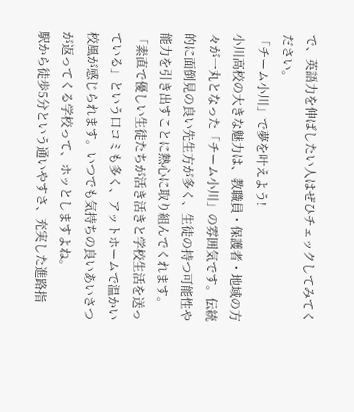で、英語力を伸ばしたい人はぜひチェックしてみてください。
「チーム小川」で夢を叶えよう!
小川高校の大きな魅力は、教職員・保護者・地域の方々が一丸となった「チーム小川」の雰囲気です。伝統的に面倒見の良い先生方が多く、生徒の持つ可能性や能力を引き出すことに熱心に取り組んでくれます。
「素直で優しい生徒たちが活き活きと学校生活を送っている」という口コミも多く、アットホームで温かい校風が感じられます。いつでも気持ちの良いあいさつが返ってくる学校って、ホッとしますよね。
駅から徒歩5分という通いやすさ、充実した進路指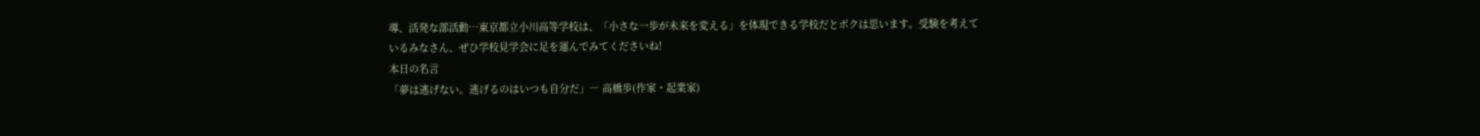導、活発な部活動…東京都立小川高等学校は、「小さな一歩が未来を変える」を体現できる学校だとボクは思います。受験を考えているみなさん、ぜひ学校見学会に足を運んでみてくださいね!
本日の名言
「夢は逃げない。逃げるのはいつも自分だ」― 高橋歩(作家・起業家)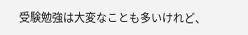受験勉強は大変なことも多いけれど、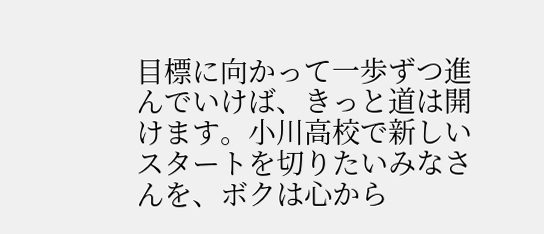目標に向かって一歩ずつ進んでいけば、きっと道は開けます。小川高校で新しいスタートを切りたいみなさんを、ボクは心から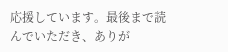応援しています。最後まで読んでいただき、ありが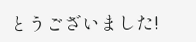とうございました!